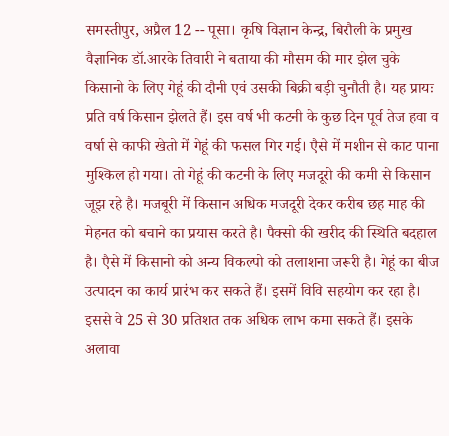समस्तीपुर, अप्रैल 12 -- पूसा। कृषि विज्ञान केन्द्र, बिरौली के प्रमुख वैज्ञानिक डॉ.आरके तिवारी ने बताया की मौसम की मार झेल चुके किसानो के लिए गेहूं की दौनी एवं उसकी बिक्री बड़ी चुनौती है। यह प्रायः प्रति वर्ष किसान झेलते हैं। इस वर्ष भी कटनी के कुछ दिन पूर्व तेज हवा व वर्षा से काफी खेतो में गेहूं की फसल गिर गई। एैसे में मशीन से काट पाना मुश्किल हो गया। तो गेहूं की कटनी के लिए मजदूरो की कमी से किसान जूझ रहे है। मजबूरी में किसान अधिक मजदूरी देकर करीब छह माह की मेहनत को बचाने का प्रयास करते है। पैक्सो की खरीद की स्थिति बदहाल है। एैसे में किसानो को अन्य विकल्पो को तलाशना जरूरी है। गेहूं का बीज उत्पादन का कार्य प्रारंभ कर सकते हैं। इसमें विवि सहयोग कर रहा है। इससे वे 25 से 30 प्रतिशत तक अधिक लाभ कमा सकते हैं। इसके अलावा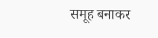समूह बनाकर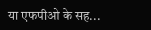या एफपीओ के सह...